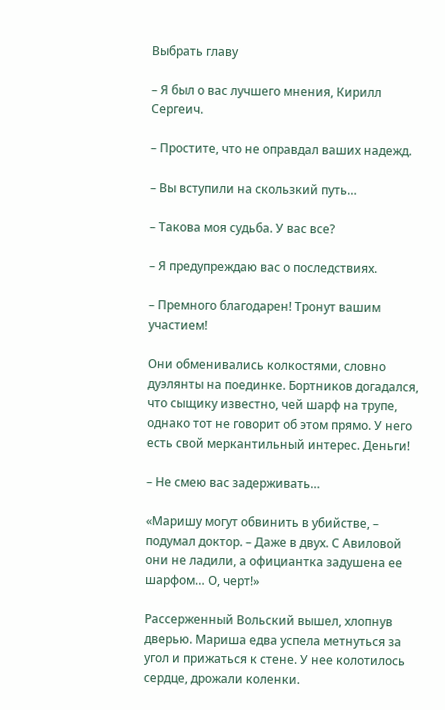Выбрать главу

– Я был о вас лучшего мнения, Кирилл Сергеич.

– Простите, что не оправдал ваших надежд.

– Вы вступили на скользкий путь…

– Такова моя судьба. У вас все?

– Я предупреждаю вас о последствиях.

– Премного благодарен! Тронут вашим участием!

Они обменивались колкостями, словно дуэлянты на поединке. Бортников догадался, что сыщику известно, чей шарф на трупе, однако тот не говорит об этом прямо. У него есть свой меркантильный интерес. Деньги!

– Не смею вас задерживать…

«Маришу могут обвинить в убийстве, – подумал доктор. – Даже в двух. С Авиловой они не ладили, а официантка задушена ее шарфом… О, черт!»

Рассерженный Вольский вышел, хлопнув дверью. Мариша едва успела метнуться за угол и прижаться к стене. У нее колотилось сердце, дрожали коленки.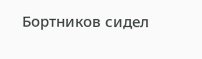Бортников сидел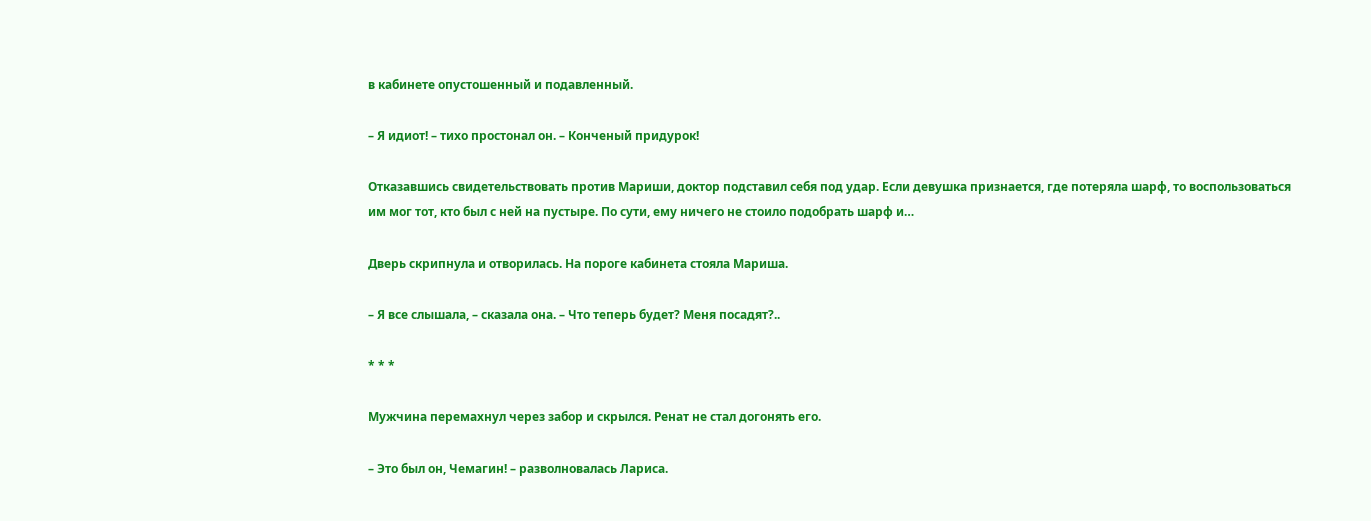в кабинете опустошенный и подавленный.

– Я идиот! – тихо простонал он. – Конченый придурок!

Отказавшись свидетельствовать против Мариши, доктор подставил себя под удар. Если девушка признается, где потеряла шарф, то воспользоваться им мог тот, кто был с ней на пустыре. По сути, ему ничего не стоило подобрать шарф и…

Дверь скрипнула и отворилась. На пороге кабинета стояла Мариша.

– Я все слышала, – сказала она. – Что теперь будет? Меня посадят?..

* * *

Мужчина перемахнул через забор и скрылся. Ренат не стал догонять его.

– Это был он, Чемагин! – разволновалась Лариса.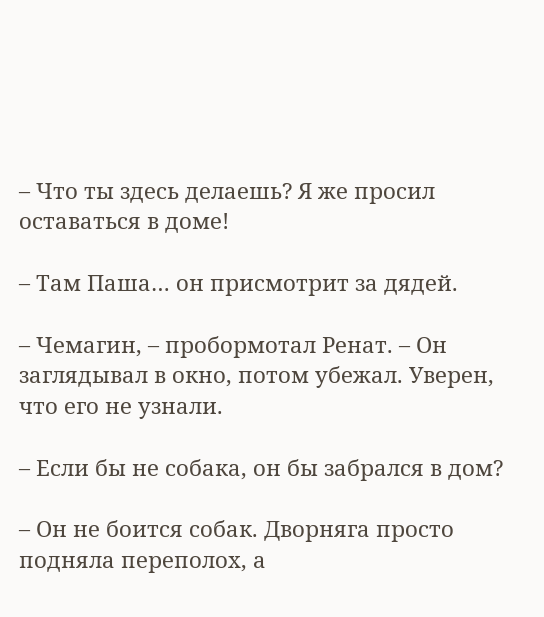– Что ты здесь делаешь? Я же просил оставаться в доме!

– Там Паша… он присмотрит за дядей.

– Чемагин, – пробормотал Ренат. – Он заглядывал в окно, потом убежал. Уверен, что его не узнали.

– Если бы не собака, он бы забрался в дом?

– Он не боится собак. Дворняга просто подняла переполох, а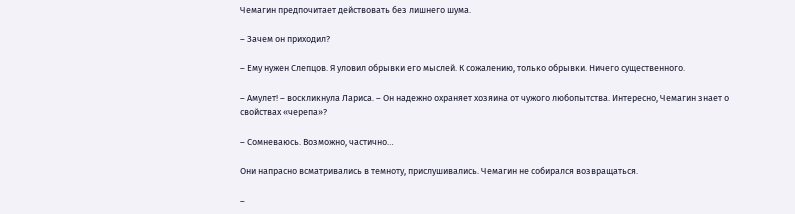Чемагин предпочитает действовать без лишнего шума.

– Зачем он приходил?

– Ему нужен Слепцов. Я уловил обрывки его мыслей. К сожалению, только обрывки. Ничего существенного.

– Амулет! – воскликнула Лариса. – Он надежно охраняет хозяина от чужого любопытства. Интересно, Чемагин знает о свойствах «черепа»?

– Сомневаюсь. Возможно, частично…

Они напрасно всматривались в темноту, прислушивались. Чемагин не собирался возвращаться.

–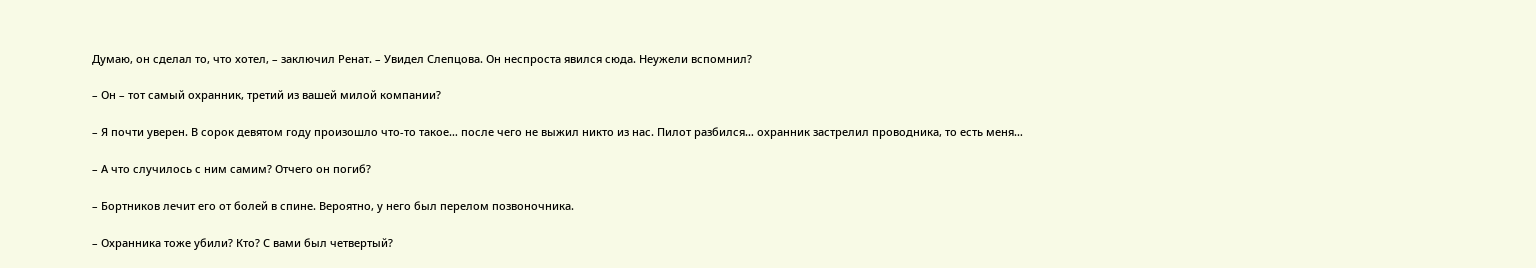Думаю, он сделал то, что хотел, – заключил Ренат. – Увидел Слепцова. Он неспроста явился сюда. Неужели вспомнил?

– Он – тот самый охранник, третий из вашей милой компании?

– Я почти уверен. В сорок девятом году произошло что-то такое… после чего не выжил никто из нас. Пилот разбился… охранник застрелил проводника, то есть меня…

– А что случилось с ним самим? Отчего он погиб?

– Бортников лечит его от болей в спине. Вероятно, у него был перелом позвоночника.

– Охранника тоже убили? Кто? С вами был четвертый?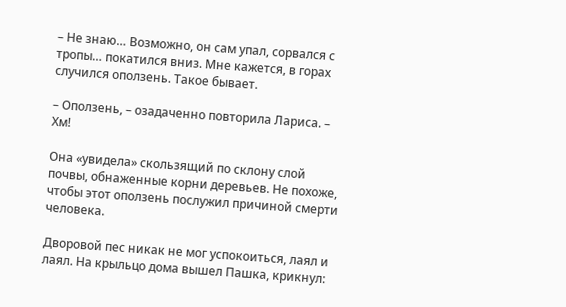– Не знаю… Возможно, он сам упал, сорвался с тропы… покатился вниз. Мне кажется, в горах случился оползень. Такое бывает.

– Оползень, – озадаченно повторила Лариса. – Хм!

Она «увидела» скользящий по склону слой почвы, обнаженные корни деревьев. Не похоже, чтобы этот оползень послужил причиной смерти человека.

Дворовой пес никак не мог успокоиться, лаял и лаял. На крыльцо дома вышел Пашка, крикнул: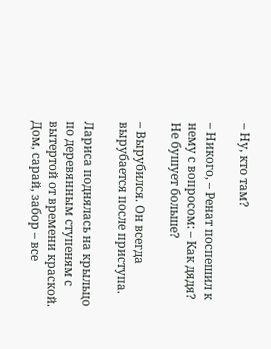– Ну, кто там?

– Никого, – Ренат поспешил к нему с вопросом: – Как дядя? Не бушует больше?

– Вырубился. Он всегда вырубается после приступа.

Лариса поднялась на крыльцо по деревянным ступеням с вытертой от времени краской. Дом, сарай, забор – все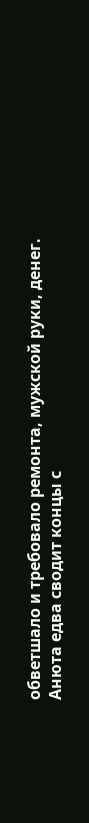обветшало и требовало ремонта, мужской руки, денег. Анюта едва сводит концы с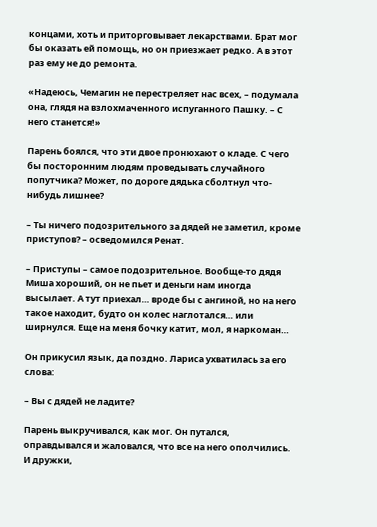концами, хоть и приторговывает лекарствами. Брат мог бы оказать ей помощь, но он приезжает редко. А в этот раз ему не до ремонта.

«Надеюсь, Чемагин не перестреляет нас всех, – подумала она, глядя на взлохмаченного испуганного Пашку. – С него станется!»

Парень боялся, что эти двое пронюхают о кладе. С чего бы посторонним людям проведывать случайного попутчика? Может, по дороге дядька сболтнул что-нибудь лишнее?

– Ты ничего подозрительного за дядей не заметил, кроме приступов? – осведомился Ренат.

– Приступы – самое подозрительное. Вообще-то дядя Миша хороший, он не пьет и деньги нам иногда высылает. А тут приехал… вроде бы с ангиной, но на него такое находит, будто он колес наглотался… или ширнулся. Еще на меня бочку катит, мол, я наркоман…

Он прикусил язык, да поздно. Лариса ухватилась за его слова:

– Вы с дядей не ладите?

Парень выкручивался, как мог. Он путался, оправдывался и жаловался, что все на него ополчились. И дружки,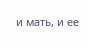и мать, и ее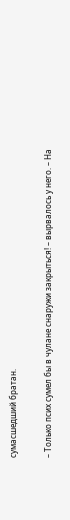сумасшедший братан.

– Только псих сумел бы в чулане снаружи закрыться! – вырвалось у него. – На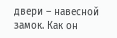двери – навесной замок. Как он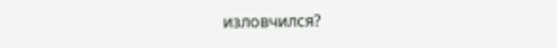изловчился?